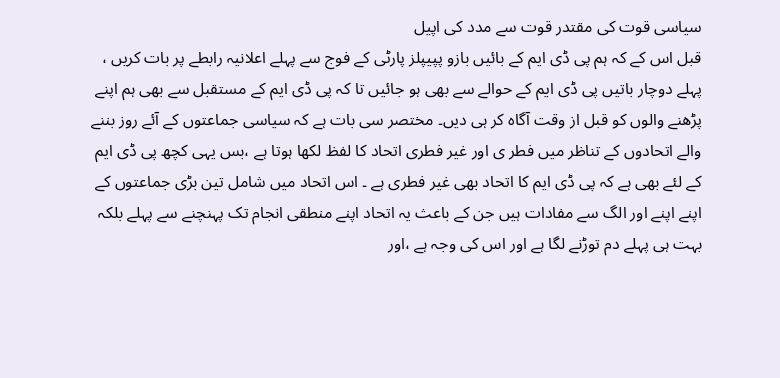سیاسی قوت کی مقتدر قوت سے مدد کی اپیل
قبل اس کے کہ ہم پی ڈی ایم کے بائیں بازو پپیپلز پارٹی کے فوج سے پہلے اعلانیہ رابطے پر بات کریں ، پہلے دوچار باتیں پی ڈی ایم کے حوالے سے بھی ہو جائیں تا کہ پی ڈی ایم کے مستقبل سے بھی ہم اپنے پڑھنے والوں کو قبل از وقت آگاہ کر ہی دیں۔ مختصر سی بات ہے کہ سیاسی جماعتوں کے آئے روز بننے والے اتحادوں کے تناظر میں فطر ی اور غیر فطری اتحاد کا لفظ لکھا ہوتا ہے ،بس یہی کچھ پی ڈی ایم کے لئے بھی ہے کہ پی ڈی ایم کا اتحاد بھی غیر فطری ہے ۔ اس اتحاد میں شامل تین بڑی جماعتوں کے اپنے اپنے اور الگ سے مفادات ہیں جن کے باعث یہ اتحاد اپنے منطقی انجام تک پہنچنے سے پہلے بلکہ بہت ہی پہلے دم توڑنے لگا ہے اور اس کی وجہ ہے ،اور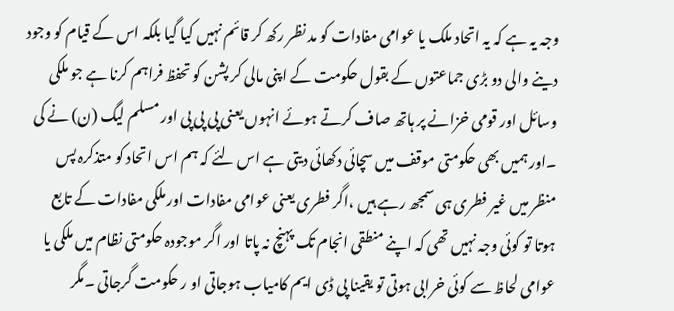وجہ یہ ہے کہ یہ اتحاد ملک یا عوامی مفادات کو مد نظر رکھ کر قائم نہیں کیا گیا بلکہ اس کے قیام کو وجود دینے والی دو بڑی جماعتوں کے بقول حکومت کے اپنی مالی کر پشن کو تحفظ فراہم کرنا ہے جو ملکی وسائل اور قومی خزانے پر ہاتھ صاف کرتے ہوئے انہوں یعنی پی پی پی اور مسلم لیگ (ن) نے کی ۔اور ہمیں بھی حکومتی موقف میں سچائی دکھائی دیتی ہے اس لئے کہ ہم اس اتحاد کو متذکرہ پس منظر میں غیر فطری ہی سمجھ رہے ہیں ،اگر فطری یعنی عوامی مفادات اور ملکی مفادات کے تابع ہوتا تو کوئی وجہ نہیں تھی کہ اپنے منطقی انجام تک پہنچ نہ پاتا اور اگر موجودہ حکومتی نظام میں ملکی یا عوامی لحاظ سے کوئی خرابی ہوتی تو یقینا پی ڈی ایم کامیاب ہوجاتی او ر حکومت گرجاتی ۔مگر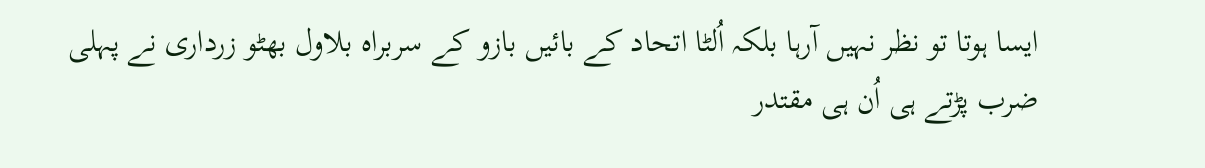ایسا ہوتا تو نظر نہیں آرہا بلکہ اُلٹا اتحاد کے بائیں بازو کے سربراہ بلاول بھٹو زرداری نے پہلی ضرب پڑتے ہی اُن ہی مقتدر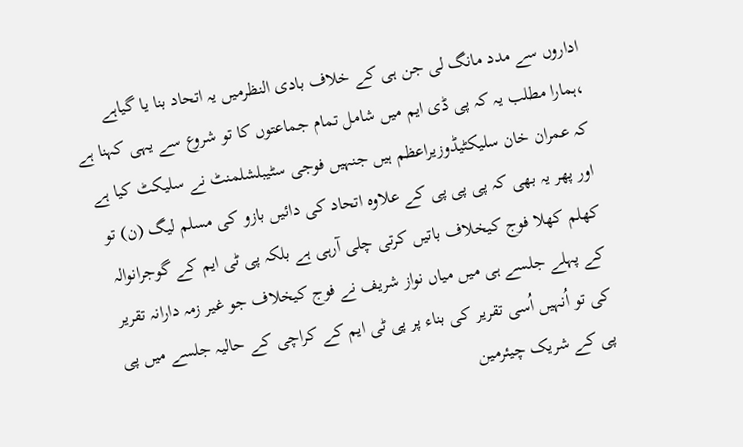اداروں سے مدد مانگ لی جن ہی کے خلاف بادی النظرمیں یہ اتحاد بنا یا گیاہے ،ہمارا مطلب یہ کہ پی ڈی ایم میں شامل تمام جماعتوں کا تو شروع سے یہی کہنا ہے کہ عمران خان سلیکٹیڈوزیراعظم ہیں جنہیں فوجی سٹیبلشلمنٹ نے سلیکٹ کیا ہے اور پھر یہ بھی کہ پی پی پی کے علاوہ اتحاد کی دائیں بازو کی مسلم لیگ (ن) تو کھلم کھلا فوج کیخلاف باتیں کرتی چلی آرہی ہے بلکہ پی ٹی ایم کے گوجرانوالہ کے پہلے جلسے ہی میں میاں نواز شریف نے فوج کیخلاف جو غیر زمہ دارانہ تقریر کی تو اُنہیں اُسی تقریر کی بناء پر پی ٹی ایم کے کراچی کے حالیہ جلسے میں پی پی کے شریک چیئرمین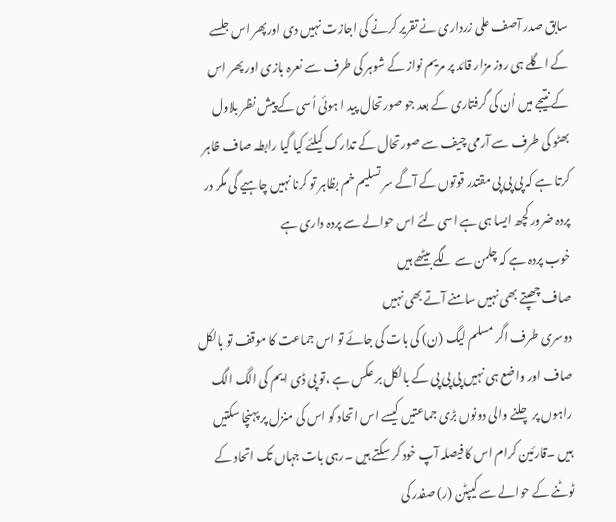سابق صدر آصف علی زرداری نے تقریر کرنے کی اجازت نہیں دی اورپھر اس جلسے کے اگلے ہی روز مزار قائد پر مریم نواز کے شوہر کی طرف سے نعرہ بازی اور پھر اس کے نتیجے میں اُن کی گرفتاری کے بعد جو صورتحال پید ا ہوئی اُسی کے پیش نظر بلاول بھٹو کی طرف سے آرمی چیف سے صورتحال کے تدارک کیلئے کیا گیا رابطہ صاف ظاہر کرتا ہے کہ پی پی پی مقتدر قوتوں کے آگے سر تسلیم خم بظاہر تو کرنا نہیں چاہیے گی مگر در پردہ ضرور کچھ ایسا ہی ہے اسی لئے اس حوالے سے پردہ داری ہے
خوب پردہ ہے کہ چلمن سے لگے بیٹھے ہیں
صاف چھپتے بھی نہیں سامنے آتے بھی نہیں
دوسری طرف اگر مسلم لیگ (ن) کی بات کی جائے تو اس جماعت کا موقف تو بالکل صاف اور واضع ہی نہیں پی پی پی کے بالکل بر عکس ہے ،تو پی ڈی ایم کی الگ الگ راہوں پر چلنے والی دونوں بڑی جماعتیں کیسے اس اتحاد کو اس کی منزل پر پہنچا سکتیں ہیں ۔قارئین کرام اس کا فیصلہ آپ خود کر سکتے ہیں ۔رہی بات جہاں تک اتحاد کے ٹوٹنے کے حوالے سے کیپٹن (ر) صفدر کی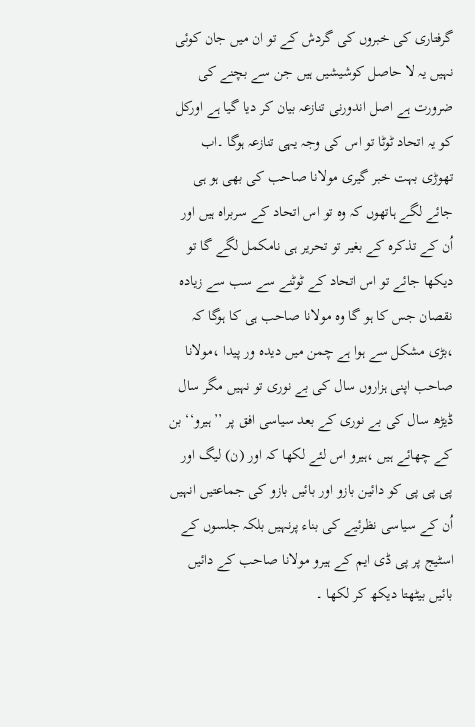گرفتاری کی خبروں کی گردش کے تو ان میں جان کوئی نہیں یہ لا حاصل کوشیشیں ہیں جن سے بچنے کی ضرورت ہے اصل اندورنی تنازعہ بیان کر دیا گیا ہے اورکل کو یہ اتحاد ٹوٹا تو اس کی وجہ یہی تنازعہ ہوگا ۔اب تھوڑی بہت خبر گیری مولانا صاحب کی بھی ہو ہی جائے لگے ہاتھوں کہ وہ تو اس اتحاد کے سربراہ ہیں اور اُن کے تذکرہ کے بغیر تو تحریر ہی نامکمل لگے گا تو دیکھا جائے تو اس اتحاد کے ٹوٹنے سے سب سے زیادہ نقصان جس کا ہو گا وہ مولانا صاحب ہی کا ہوگا کہ ،بڑی مشکل سے ہوا ہے چمن میں دیدہ ور پیدا ،مولانا صاحب اپنی ہزاروں سال کی بے نوری تو نہیں مگر سال ڈیڑھ سال کی بے نوری کے بعد سیاسی افق پر ’’ہیرو‘‘ بن کے چھائے ہیں ،ہیرو اس لئے لکھا کہ اور (ن) لیگ اور پی پی پی کو دائین بازو اور بائیں بازو کی جماعتیں انہیں اُن کے سیاسی نظرئیے کی بناء پرنہیں بلکہ جلسوں کے اسٹیج پر پی ڈی ایم کے ہیرو مولانا صاحب کے دائیں بائیں بیٹھتا دیکھ کر لکھا ۔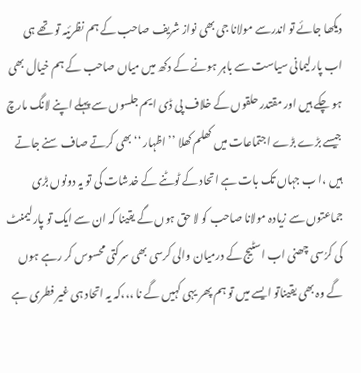دیکھا جائے تو اندرسے مولانا جی بھی نواز شریف صاحب کے ہم نظرئیہ تو تھے ہی اب پارلیمانی سیاست سے باہر ہونے کے دکھ میں میاں صاحب کے ہم خیال بھی ہو چکے ہیں اور مقتدر حلقوں کے خلاف پی ڈی ایم جلسوں سے پہلے اپنے لانگ مارچ جیسے بڑے بڑے اجتماعات میں کھلم کھلا ’’اظہار ‘‘ بھی کرتے صاف سنے جاتے ہیں ،ا ب جہاں تک بات ہے اتحاد کے ٹوٹنے کے خدشات کی تو یہ دونوں بڑی جماعتوں سے زیادہ مولانا صاحب کو لا حق ہوں گے یقینا کہ ان سے ایک تو پارلیمنٹ کی کرُسی چھنی اب اسٹیج کے درمیان والی کرسی بھی سرکتی محسوس کر رہے ہوں گے وہ بھی یقیناتو ایسے میں تو ہم پھر یہی کہیں گے نا ،،،کہ یہ اتحاد ہی غیر فطری ہے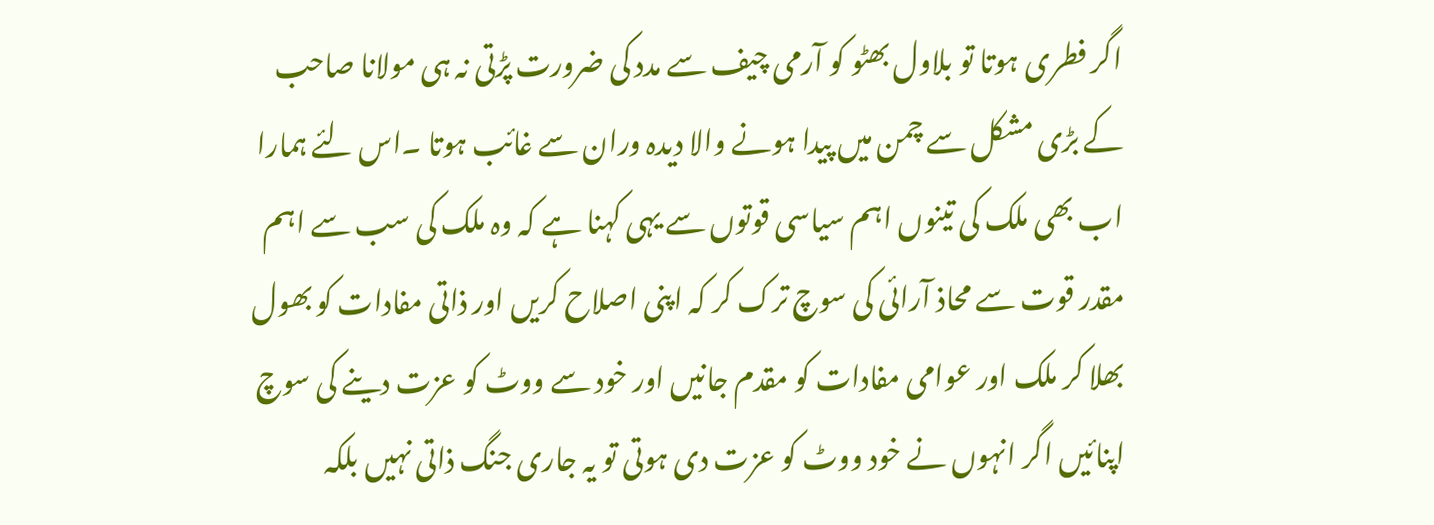اگر فطری ہوتا تو بلاول بھٹو کو آرمی چیف سے مدد کی ضرورت پڑتی نہ ہی مولانا صاحب کے بڑی مشکل سے چمن میں پیدا ہونے والا دیدہ وران سے غائب ہوتا ۔اس لئے ہمارا اب بھی ملک کی تینوں اہم سیاسی قوتوں سے یہی کہنا ہے کہ وہ ملک کی سب سے اہم مقدر قوت سے محاذ آرائی کی سوچ ترک کر کہ اپنی اصلاح کریں اور ذاتی مفادات کو بھول بھلا کر ملک اور عوامی مفادات کو مقدم جانیں اور خود سے ووٹ کو عزت دینے کی سوچ اپنائیں اگر انہوں نے خود ووٹ کو عزت دی ہوتی تو یہ جاری جنگ ذاتی نہیں بلکہ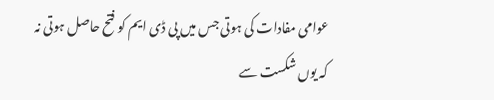عوامی مفادات کی ہوتی جس میں پی ڈی ایم کو فتح حاصل ہوتی نہ کہ یوں شکست سے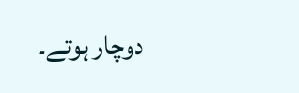دوچار ہوتے۔